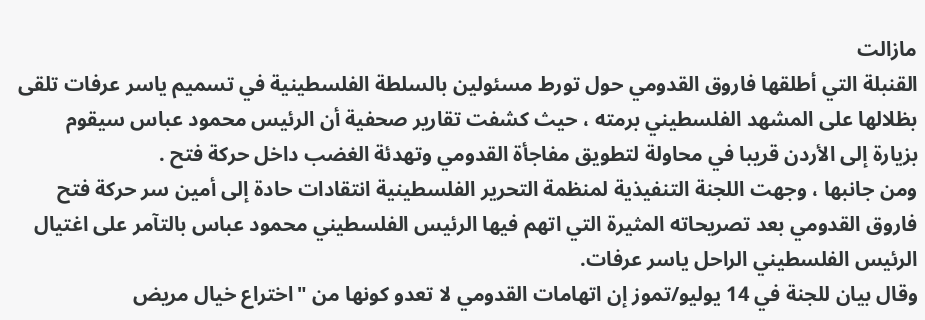مازالت
القنبلة التي أطلقها فاروق القدومي حول تورط مسئولين بالسلطة الفلسطينية في تسميم ياسر عرفات تلقى بظلالها على المشهد الفلسطيني برمته ، حيث كشفت تقارير صحفية أن الرئيس محمود عباس سيقوم بزيارة إلى الأردن قريبا في محاولة لتطويق مفاجأة القدومي وتهدئة الغضب داخل حركة فتح .
ومن جانبها ، وجهت اللجنة التنفيذية لمنظمة التحرير الفلسطينية انتقادات حادة إلى أمين سر حركة فتح فاروق القدومي بعد تصريحاته المثيرة التي اتهم فيها الرئيس الفلسطيني محمود عباس بالتآمر على اغتيال الرئيس الفلسطيني الراحل ياسر عرفات.
وقال بيان للجنة في 14 يوليو/تموز إن اتهامات القدومي لا تعدو كونها من "اختراع خيال مريض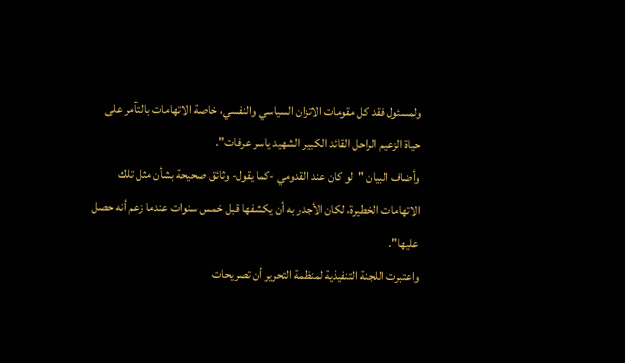ولمسئول فقد كل مقومات الاتزان السياسي والنفسي، خاصة الاتهامات بالتآمر على حياة الزعيم الراحل القائد الكبير الشهيد ياسر عرفات".
وأضاف البيان "لو كان عند القدومي -كما يقول- وثائق صحيحة بشأن مثل تلك الاتهامات الخطيرة، لكان الأجدر به أن يكشفها قبل خمس سنوات عندما زعم أنه حصل عليها".
واعتبرت اللجنة التنفيذية لمنظمة التحرير أن تصريحات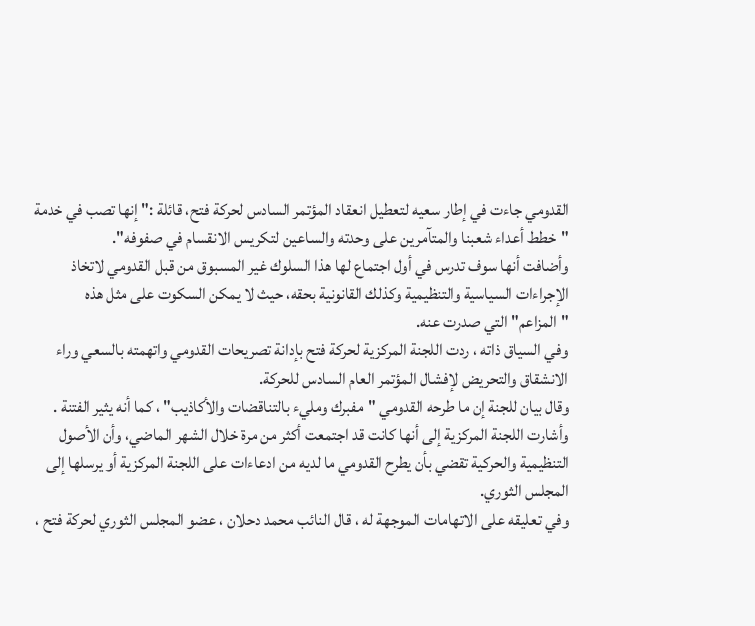القدومي جاءت في إطار سعيه لتعطيل انعقاد المؤتمر السادس لحركة فتح، قائلة :" إنها تصب في خدمة "خطط أعداء شعبنا والمتآمرين على وحدته والساعين لتكريس الانقسام في صفوفه".
وأضافت أنها سوف تدرس في أول اجتماع لها هذا السلوك غير المسبوق من قبل القدومي لاتخاذ الإجراءات السياسية والتنظيمية وكذلك القانونية بحقه، حيث لا يمكن السكوت على مثل هذه "المزاعم" التي صدرت عنه.
وفي السياق ذاته ، ردت اللجنة المركزية لحركة فتح بإدانة تصريحات القدومي واتهمته بالسعي وراء الانشقاق والتحريض لإفشال المؤتمر العام السادس للحركة.
وقال بيان للجنة إن ما طرحه القدومي "مفبرك ومليء بالتناقضات والأكاذيب" ، كما أنه يثير الفتنة .
وأشارت اللجنة المركزية إلى أنها كانت قد اجتمعت أكثر من مرة خلال الشهر الماضي، وأن الأصول التنظيمية والحركية تقضي بأن يطرح القدومي ما لديه من ادعاءات على اللجنة المركزية أو يرسلها إلى المجلس الثوري.
وفي تعليقه على الاتهامات الموجهة له ، قال النائب محمد دحلان ، عضو المجلس الثوري لحركة فتح ،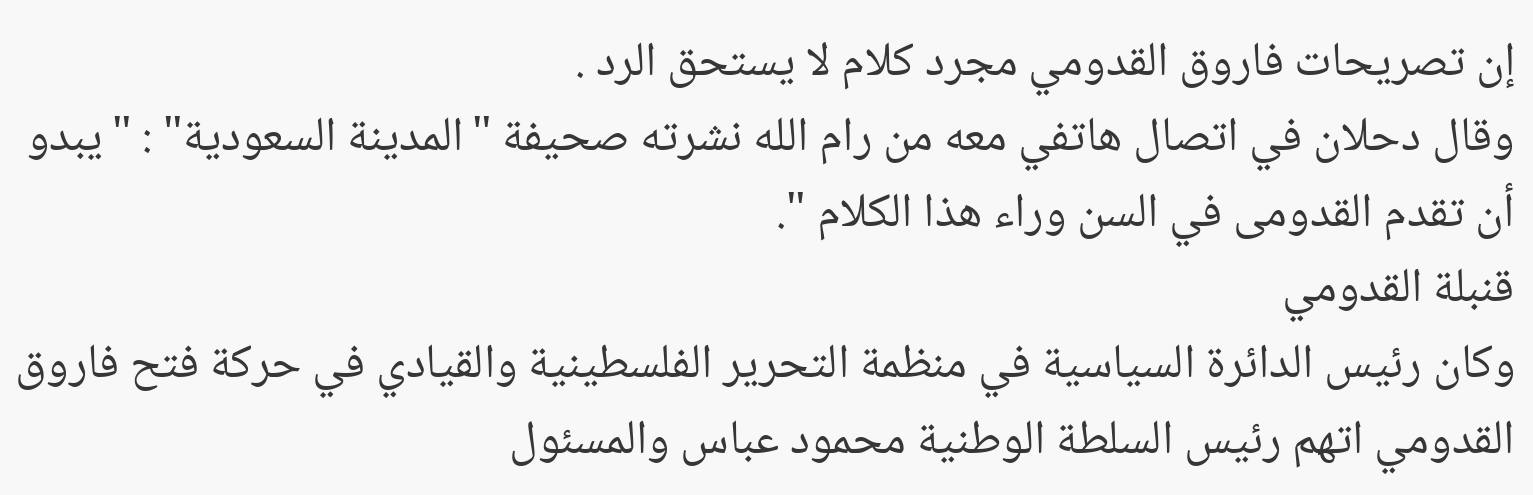إن تصريحات فاروق القدومي مجرد كلام لا يستحق الرد .
وقال دحلان في اتصال هاتفي معه من رام الله نشرته صحيفة "المدينة السعودية" : "يبدو أن تقدم القدومى في السن وراء هذا الكلام ".
قنبلة القدومي
وكان رئيس الدائرة السياسية في منظمة التحرير الفلسطينية والقيادي في حركة فتح فاروق القدومي اتهم رئيس السلطة الوطنية محمود عباس والمسئول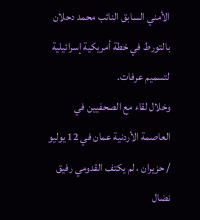الأمني السابق النائب محمد دحلان بالتورط في خطة أمريكية إسرائيلية لتسميم عرفات.
وخلال لقاء مع الصحفيين في العاصمة الأردنية عمان في 12 يوليو / حزيران ، لم يكتف القدومي رفيق نضال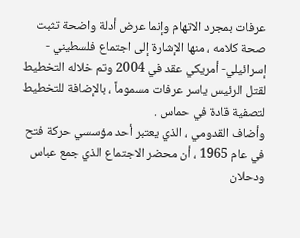عرفات بمجرد الاتهام وإنما عرض أدلة واضحة تثبت صحة كلامه ، منها الإشارة إلى اجتماع فلسطيني - إسرائيلي- أمريكي عقد في 2004 وتم خلاله التخطيط لقتل الرئيس ياسر عرفات مسموماً ، بالإضافة للتخطيط لتصفية قادة في حماس .
وأضاف القدومي ، الذي يعتبر أحد مؤسسي حركة فتح في عام 1965 ، أن محضر الاجتماع الذي جمع عباس ودحلان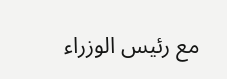مع رئيس الوزراء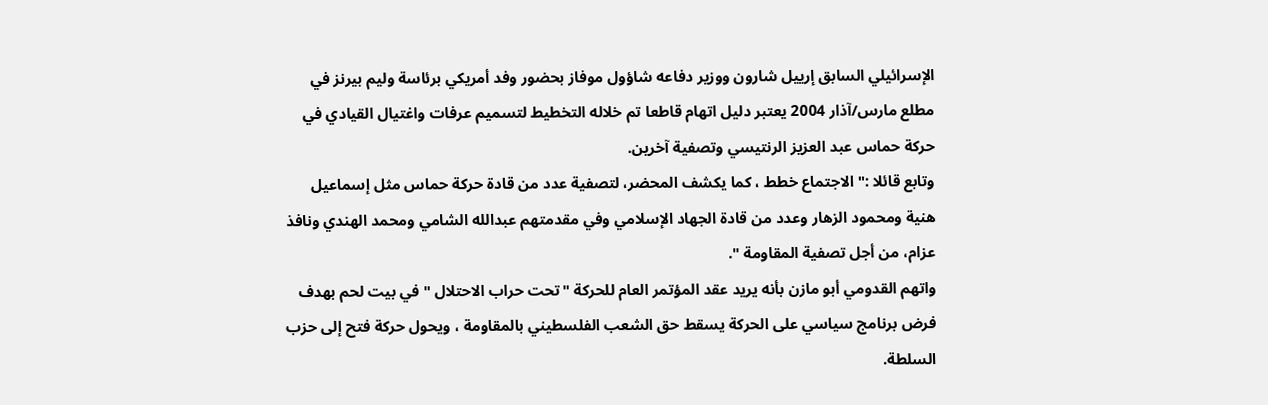الإسرائيلي السابق إرييل شارون ووزير دفاعه شاؤول موفاز بحضور وفد أمريكي برئاسة وليم بيرنز في مطلع مارس/آذار 2004 يعتبر دليل اتهام قاطعا تم خلاله التخطيط لتسميم عرفات واغتيال القيادي في حركة حماس عبد العزيز الرنتيسي وتصفية آخرين.
وتابع قائلا :" الاجتماع خطط ، كما يكشف المحضر، لتصفية عدد من قادة حركة حماس مثل إسماعيل هنية ومحمود الزهار وعدد من قادة الجهاد الإسلامي وفي مقدمتهم عبدالله الشامي ومحمد الهندي ونافذ عزام، من أجل تصفية المقاومة ".
واتهم القدومي أبو مازن بأنه يريد عقد المؤتمر العام للحركة "تحت حراب الاحتلال " في بيت لحم بهدف فرض برنامج سياسي على الحركة يسقط حق الشعب الفلسطيني بالمقاومة ، ويحول حركة فتح إلى حزب السلطة.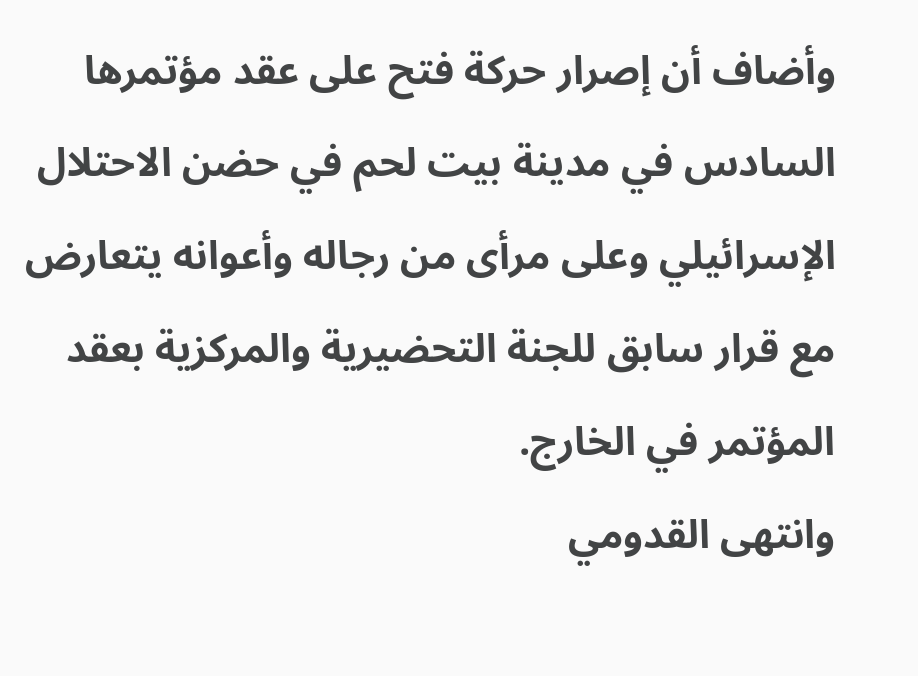وأضاف أن إصرار حركة فتح على عقد مؤتمرها السادس في مدينة بيت لحم في حضن الاحتلال الإسرائيلي وعلى مرأى من رجاله وأعوانه يتعارض مع قرار سابق للجنة التحضيرية والمركزية بعقد المؤتمر في الخارج.
وانتهى القدومي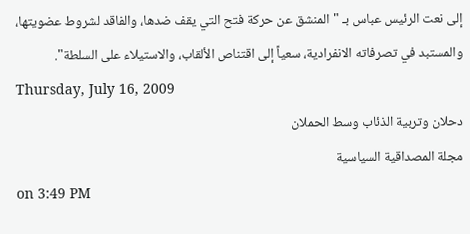إلى نعت الرئيس عباس بـ "المنشق عن حركة فتح التي يقف ضدها، والفاقد لشروط عضويتها، والمستبد في تصرفاته الانفرادية، سعياً إلى اقتناص الألقاب، والاستيلاء على السلطة".
Thursday, July 16, 2009
دحلان وتربية الذئاب وسط الحملان
مجلة المصداقية السياسية
on 3:49 PM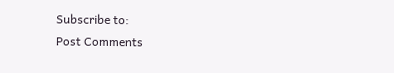Subscribe to:
Post Comments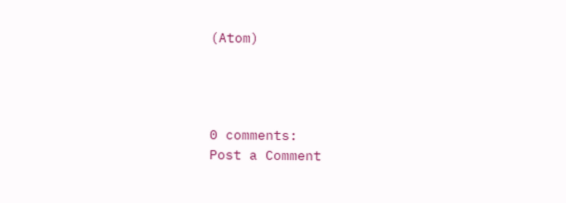(Atom)




0 comments:
Post a Comment